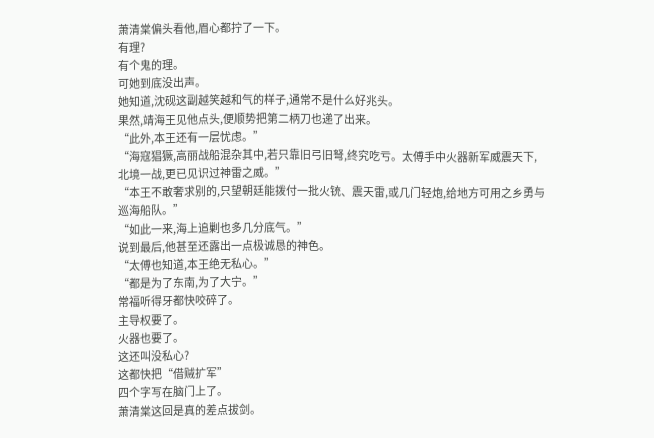萧清棠偏头看他,眉心都拧了一下。
有理?
有个鬼的理。
可她到底没出声。
她知道,沈砚这副越笑越和气的样子,通常不是什么好兆头。
果然,靖海王见他点头,便顺势把第二柄刀也递了出来。
“此外,本王还有一层忧虑。”
“海寇猖獗,高丽战船混杂其中,若只靠旧弓旧弩,终究吃亏。太傅手中火器新军威震天下,北境一战,更已见识过神雷之威。”
“本王不敢奢求别的,只望朝廷能拨付一批火铳、震天雷,或几门轻炮,给地方可用之乡勇与巡海船队。”
“如此一来,海上追剿也多几分底气。”
说到最后,他甚至还露出一点极诚恳的神色。
“太傅也知道,本王绝无私心。”
“都是为了东南,为了大宁。”
常福听得牙都快咬碎了。
主导权要了。
火器也要了。
这还叫没私心?
这都快把“借贼扩军”
四个字写在脑门上了。
萧清棠这回是真的差点拔剑。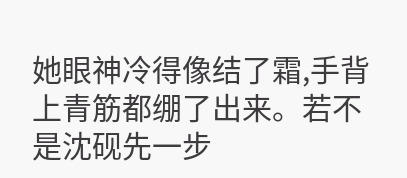她眼神冷得像结了霜,手背上青筋都绷了出来。若不是沈砚先一步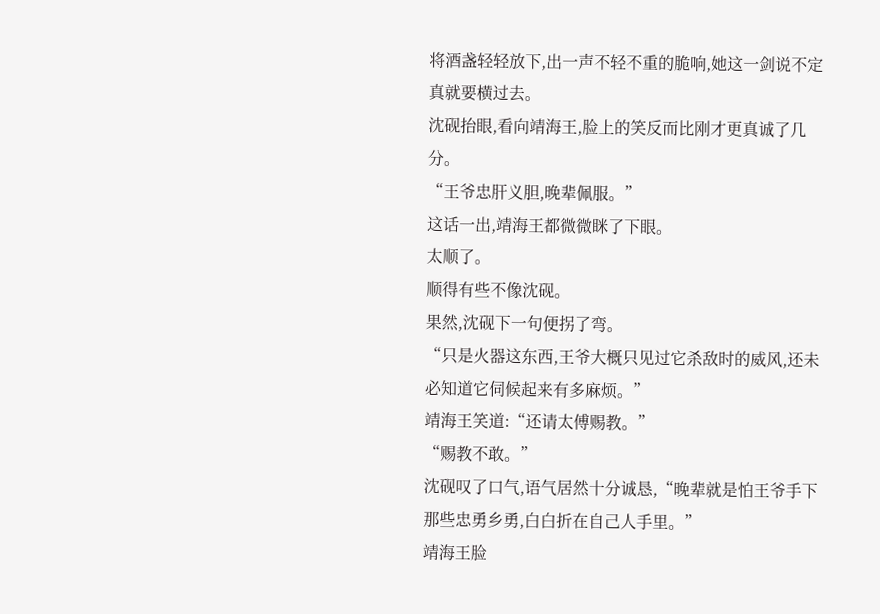将酒盏轻轻放下,出一声不轻不重的脆响,她这一剑说不定真就要横过去。
沈砚抬眼,看向靖海王,脸上的笑反而比刚才更真诚了几分。
“王爷忠肝义胆,晚辈佩服。”
这话一出,靖海王都微微眯了下眼。
太顺了。
顺得有些不像沈砚。
果然,沈砚下一句便拐了弯。
“只是火器这东西,王爷大概只见过它杀敌时的威风,还未必知道它伺候起来有多麻烦。”
靖海王笑道:“还请太傅赐教。”
“赐教不敢。”
沈砚叹了口气,语气居然十分诚恳,“晚辈就是怕王爷手下那些忠勇乡勇,白白折在自己人手里。”
靖海王脸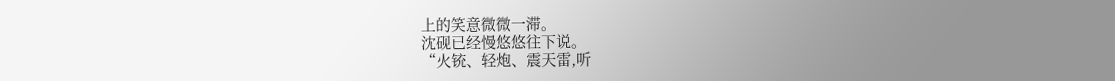上的笑意微微一滞。
沈砚已经慢悠悠往下说。
“火铳、轻炮、震天雷,听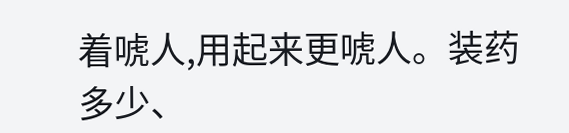着唬人,用起来更唬人。装药多少、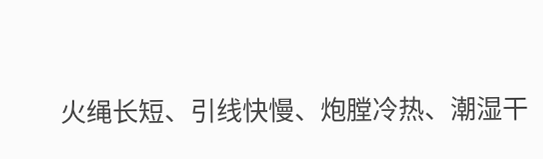火绳长短、引线快慢、炮膛冷热、潮湿干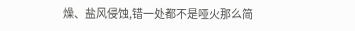燥、盐风侵蚀,错一处都不是哑火那么简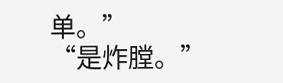单。”
“是炸膛。”